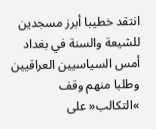انتقد خطيبا أبرز مسجدين للشيعة والسنة في بغداد أمس السياسيين العراقيين وطلبا منهم وقف »التكالب« على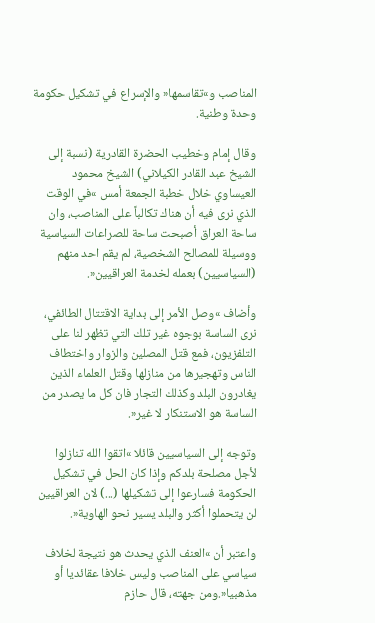المناصب و»تقاسمها« والإسراع في تشكيل حكومة وحدة وطنية.

وقال إمام وخطيب الحضرة القادرية (نسبة إلى الشيخ عبد القادر الكيلاني) الشيخ محمود العيساوي خلال خطبة الجمعة أمس »في الوقت الذي نرى فيه أن هناك تكالباً على المناصب، وان ساحة العراق أصبحت ساحة للصراعات السياسية ووسيلة للمصالح الشخصية، لم يقم احد منهم (السياسيين) بعمله لخدمة العراقيين«.

وأضاف »وصل الأمر إلى بداية الاقتتال الطائفي، نرى الساسة بوجوه غير تلك التي تظهر لنا على التلفزيون، فمع قتل المصلين والزوار واختطاف الناس وتهجيرها من منازلها وقتل العلماء الذين يغادرون البلد وكذلك التجار فان كل ما يصدر من الساسة هو الاستنكار لا غير«.

وتوجه إلى السياسيين قائلا »اتقوا الله تنازلوا لأجل مصلحة بلدكم وإذا كان الحل في تشكيل الحكومة فسارعوا إلى تشكيلها (...) لان العراقيين لن يتحملوا أكثر والبلد يسير نحو الهاوية«.

واعتبر أن »العنف الذي يحدث هو نتيجة لخلاف سياسي على المناصب وليس خلافا عقائديا أو مذهبيا«.ومن جهته، قال حازم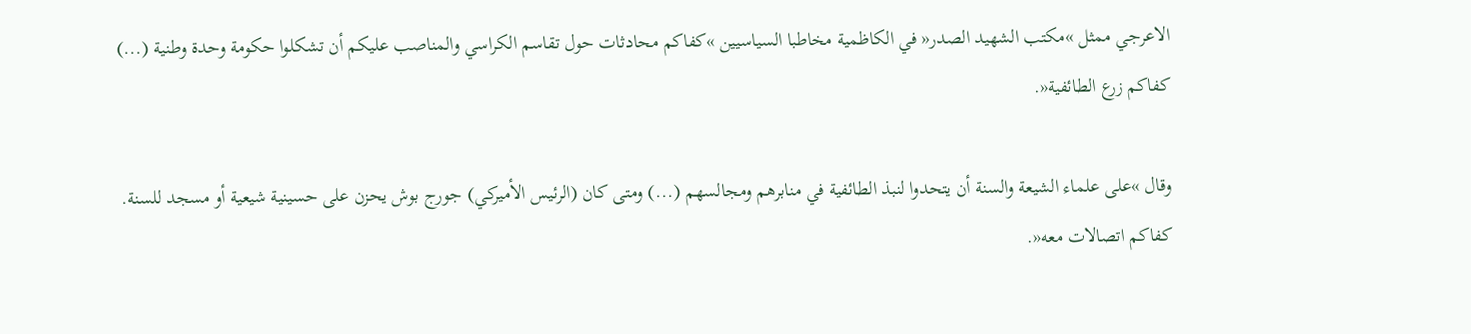الاعرجي ممثل »مكتب الشهيد الصدر« في الكاظمية مخاطبا السياسيين »كفاكم محادثات حول تقاسم الكراسي والمناصب عليكم أن تشكلوا حكومة وحدة وطنية (...) كفاكم زرع الطائفية«.

وقال »على علماء الشيعة والسنة أن يتحدوا لنبذ الطائفية في منابرهم ومجالسهم (...) ومتى كان (الرئيس الأميركي) جورج بوش يحزن على حسينية شيعية أو مسجد للسنة. كفاكم اتصالات معه«.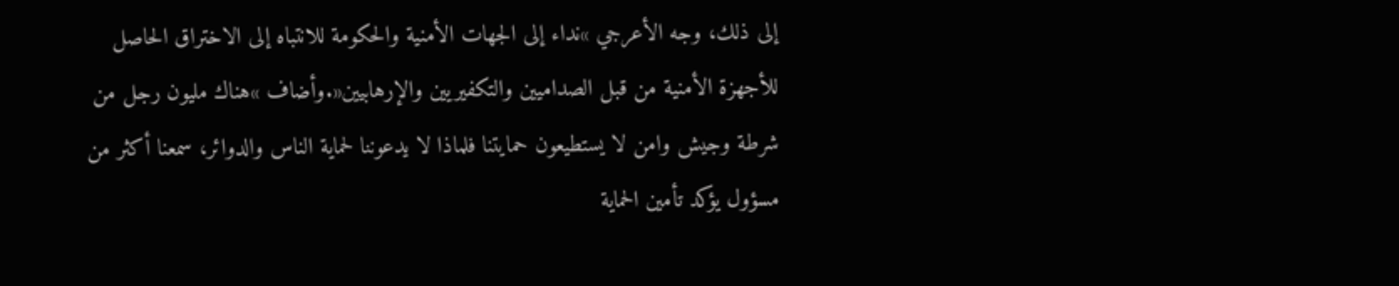إلى ذلك، وجه الأعرجي »نداء إلى الجهات الأمنية والحكومة للانتباه إلى الاختراق الحاصل للأجهزة الأمنية من قبل الصداميين والتكفيريين والإرهابيين«.وأضاف »هناك مليون رجل من شرطة وجيش وامن لا يستطيعون حمايتنا فلماذا لا يدعوننا لحماية الناس والدوائر، سمعنا أكثر من مسؤول يؤكد تأمين الحماية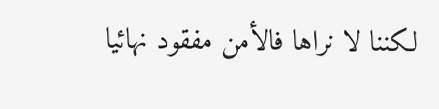لكننا لا نراها فالأمن مفقود نهائيا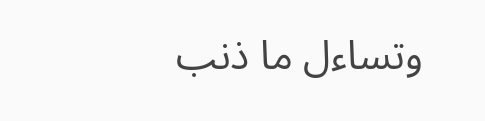وتساءل ما ذنب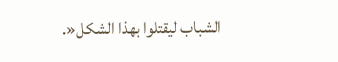الشباب ليقتلوا بهذا الشكل«.